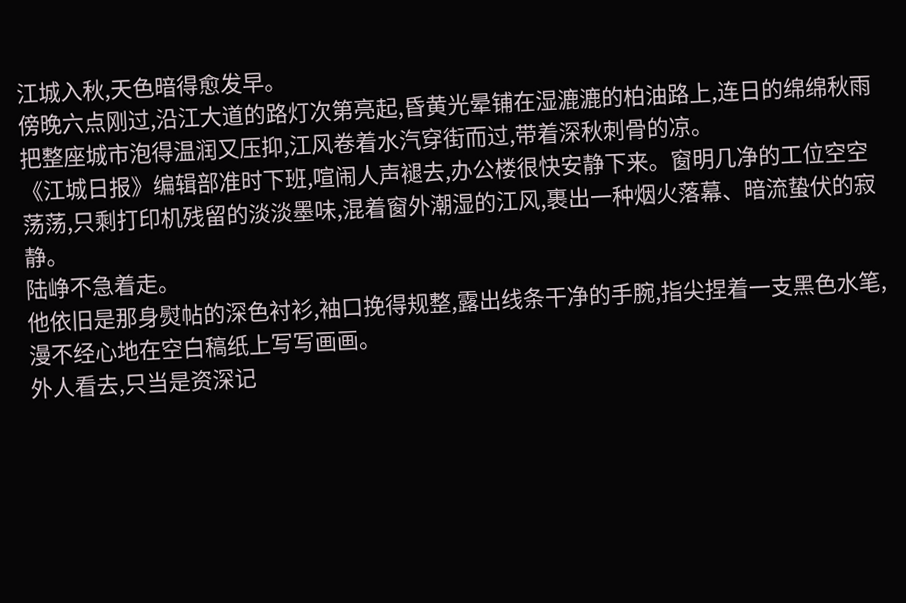江城入秋,天色暗得愈发早。
傍晚六点刚过,沿江大道的路灯次第亮起,昏黄光晕铺在湿漉漉的柏油路上,连日的绵绵秋雨把整座城市泡得温润又压抑,江风卷着水汽穿街而过,带着深秋刺骨的凉。
《江城日报》编辑部准时下班,喧闹人声褪去,办公楼很快安静下来。窗明几净的工位空空荡荡,只剩打印机残留的淡淡墨味,混着窗外潮湿的江风,裹出一种烟火落幕、暗流蛰伏的寂静。
陆峥不急着走。
他依旧是那身熨帖的深色衬衫,袖口挽得规整,露出线条干净的手腕,指尖捏着一支黑色水笔,漫不经心地在空白稿纸上写写画画。
外人看去,只当是资深记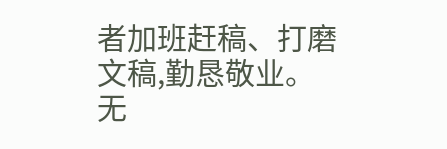者加班赶稿、打磨文稿,勤恳敬业。
无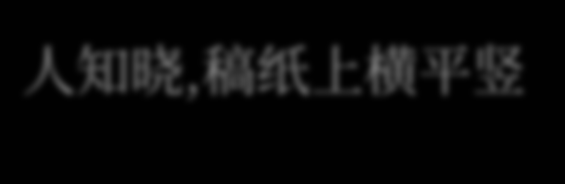人知晓,稿纸上横平竖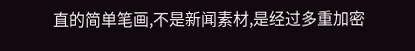直的简单笔画,不是新闻素材,是经过多重加密